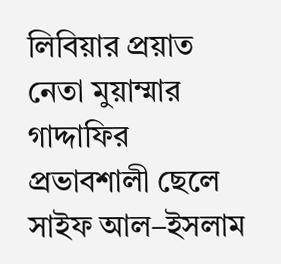লিবিয়ার প্রয়াত নেতা মুয়াম্মার গাদ্দাফির প্রভাবশালী ছেলে সাইফ আল–ইসলাম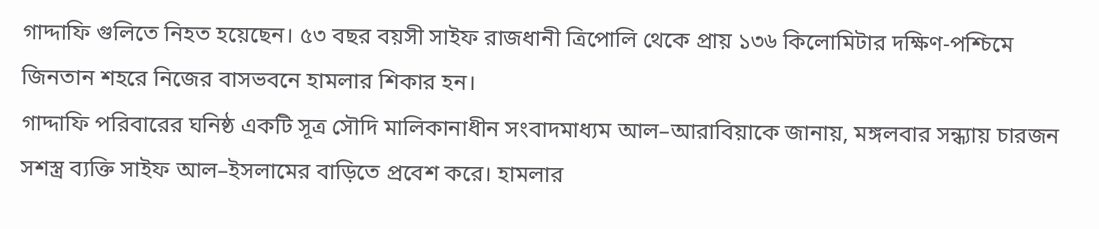গাদ্দাফি গুলিতে নিহত হয়েছেন। ৫৩ বছর বয়সী সাইফ রাজধানী ত্রিপোলি থেকে প্রায় ১৩৬ কিলোমিটার দক্ষিণ-পশ্চিমে জিনতান শহরে নিজের বাসভবনে হামলার শিকার হন।
গাদ্দাফি পরিবারের ঘনিষ্ঠ একটি সূত্র সৌদি মালিকানাধীন সংবাদমাধ্যম আল–আরাবিয়াকে জানায়, মঙ্গলবার সন্ধ্যায় চারজন সশস্ত্র ব্যক্তি সাইফ আল–ইসলামের বাড়িতে প্রবেশ করে। হামলার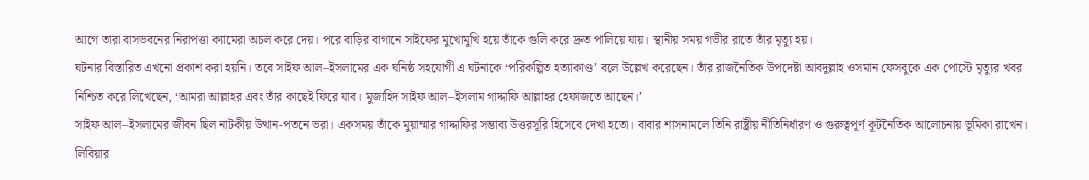আগে তারা বাসভবনের নিরাপত্তা ক্যামেরা অচল করে দেয়। পরে বাড়ির বাগানে সাইফের মুখোমুখি হয়ে তাঁকে গুলি করে দ্রুত পালিয়ে যায়। স্থানীয় সময় গভীর রাতে তাঁর মৃত্যু হয়।
ঘটনার বিস্তারিত এখনো প্রকাশ করা হয়নি। তবে সাইফ আল–ইসলামের এক ঘনিষ্ঠ সহযোগী এ ঘটনাকে ‘পরিকল্পিত হত্যাকাণ্ড’ বলে উল্লেখ করেছেন। তাঁর রাজনৈতিক উপদেষ্টা আবদুল্লাহ ওসমান ফেসবুকে এক পোস্টে মৃত্যুর খবর নিশ্চিত করে লিখেছেন, ‘আমরা আল্লাহর এবং তাঁর কাছেই ফিরে যাব। মুজাহিদ সাইফ আল–ইসলাম গাদ্দাফি আল্লাহর হেফাজতে আছেন।’
সাইফ আল–ইসলামের জীবন ছিল নাটকীয় উত্থান-পতনে ভরা। একসময় তাঁকে মুয়াম্মার গাদ্দাফির সম্ভাব্য উত্তরসূরি হিসেবে দেখা হতো। বাবার শাসনামলে তিনি রাষ্ট্রীয় নীতিনির্ধারণ ও গুরুত্বপূর্ণ কূটনৈতিক আলোচনায় ভূমিকা রাখেন। লিবিয়ার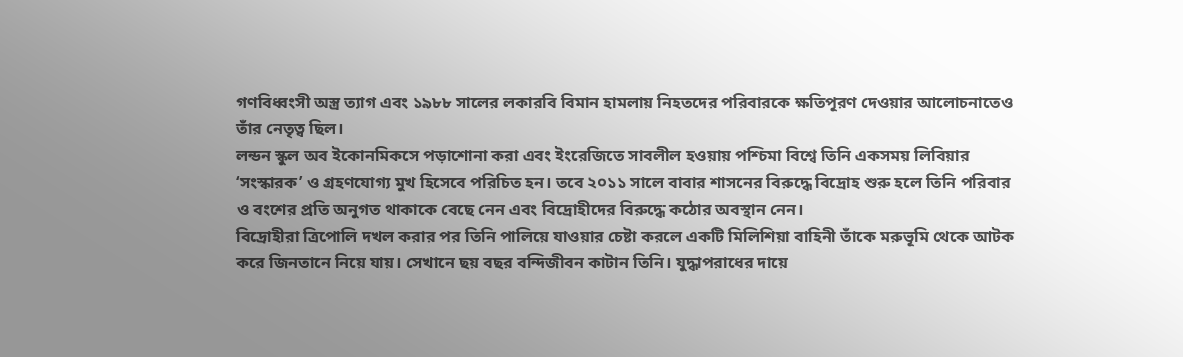গণবিধ্বংসী অস্ত্র ত্যাগ এবং ১৯৮৮ সালের লকারবি বিমান হামলায় নিহতদের পরিবারকে ক্ষতিপূরণ দেওয়ার আলোচনাতেও তাঁর নেতৃত্ব ছিল।
লন্ডন স্কুল অব ইকোনমিকসে পড়াশোনা করা এবং ইংরেজিতে সাবলীল হওয়ায় পশ্চিমা বিশ্বে তিনি একসময় লিবিয়ার ‘সংস্কারক’ ও গ্রহণযোগ্য মুখ হিসেবে পরিচিত হন। তবে ২০১১ সালে বাবার শাসনের বিরুদ্ধে বিদ্রোহ শুরু হলে তিনি পরিবার ও বংশের প্রতি অনুগত থাকাকে বেছে নেন এবং বিদ্রোহীদের বিরুদ্ধে কঠোর অবস্থান নেন।
বিদ্রোহীরা ত্রিপোলি দখল করার পর তিনি পালিয়ে যাওয়ার চেষ্টা করলে একটি মিলিশিয়া বাহিনী তাঁকে মরুভূমি থেকে আটক করে জিনতানে নিয়ে যায়। সেখানে ছয় বছর বন্দিজীবন কাটান তিনি। যুদ্ধাপরাধের দায়ে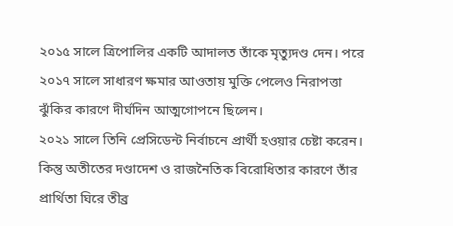২০১৫ সালে ত্রিপোলির একটি আদালত তাঁকে মৃত্যুদণ্ড দেন। পরে ২০১৭ সালে সাধারণ ক্ষমার আওতায় মুক্তি পেলেও নিরাপত্তা ঝুঁকির কারণে দীর্ঘদিন আত্মগোপনে ছিলেন।
২০২১ সালে তিনি প্রেসিডেন্ট নির্বাচনে প্রার্থী হওয়ার চেষ্টা করেন। কিন্তু অতীতের দণ্ডাদেশ ও রাজনৈতিক বিরোধিতার কারণে তাঁর প্রার্থিতা ঘিরে তীব্র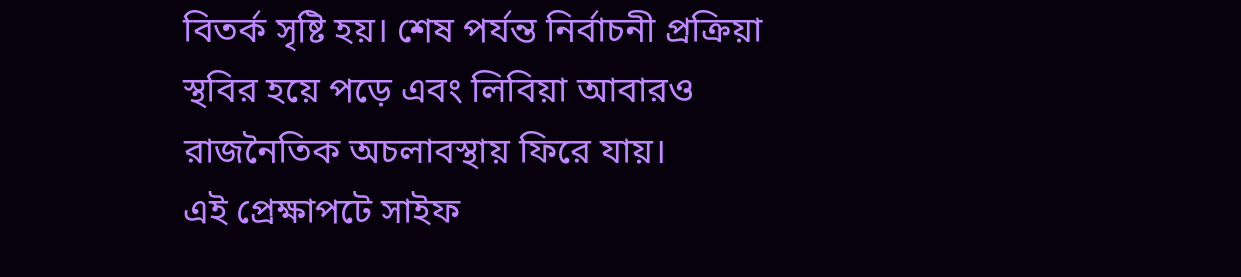বিতর্ক সৃষ্টি হয়। শেষ পর্যন্ত নির্বাচনী প্রক্রিয়া স্থবির হয়ে পড়ে এবং লিবিয়া আবারও রাজনৈতিক অচলাবস্থায় ফিরে যায়।
এই প্রেক্ষাপটে সাইফ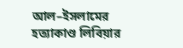আল–ইসলামের হত্যাকাণ্ড লিবিয়ার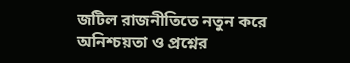জটিল রাজনীতিতে নতুন করে অনিশ্চয়তা ও প্রশ্নের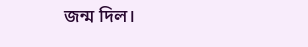জন্ম দিল।